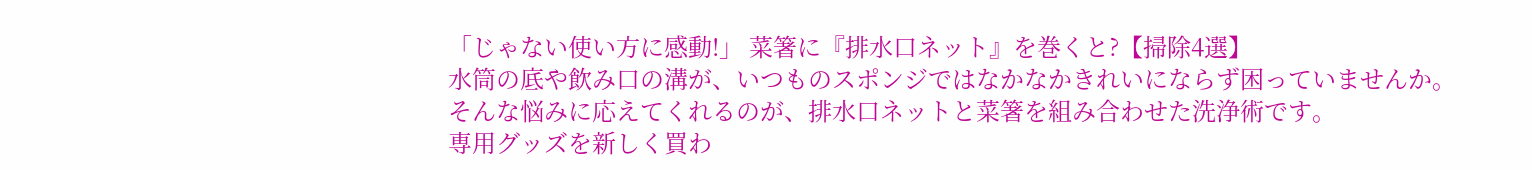「じゃない使い方に感動!」 菜箸に『排水口ネット』を巻くと?【掃除4選】
水筒の底や飲み口の溝が、いつものスポンジではなかなかきれいにならず困っていませんか。
そんな悩みに応えてくれるのが、排水口ネットと菜箸を組み合わせた洗浄術です。
専用グッズを新しく買わ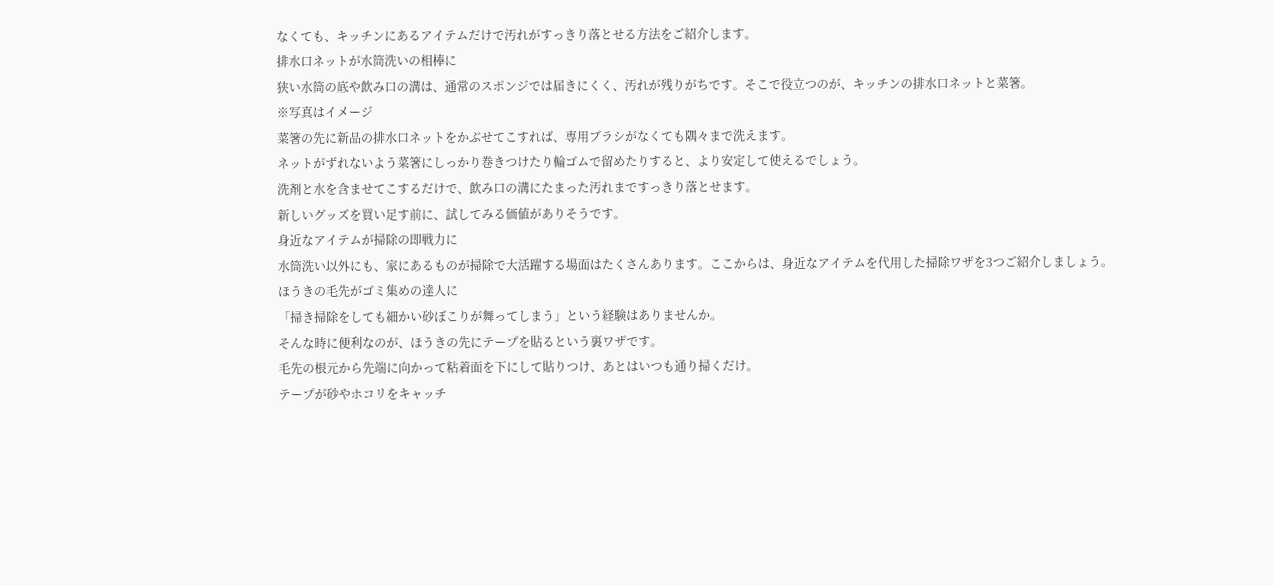なくても、キッチンにあるアイテムだけで汚れがすっきり落とせる方法をご紹介します。
排水口ネットが水筒洗いの相棒に
狭い水筒の底や飲み口の溝は、通常のスポンジでは届きにくく、汚れが残りがちです。そこで役立つのが、キッチンの排水口ネットと菜箸。
※写真はイメージ
菜箸の先に新品の排水口ネットをかぶせてこすれば、専用ブラシがなくても隅々まで洗えます。
ネットがずれないよう菜箸にしっかり巻きつけたり輪ゴムで留めたりすると、より安定して使えるでしょう。
洗剤と水を含ませてこするだけで、飲み口の溝にたまった汚れまですっきり落とせます。
新しいグッズを買い足す前に、試してみる価値がありそうです。
身近なアイテムが掃除の即戦力に
水筒洗い以外にも、家にあるものが掃除で大活躍する場面はたくさんあります。ここからは、身近なアイテムを代用した掃除ワザを3つご紹介しましょう。
ほうきの毛先がゴミ集めの達人に
「掃き掃除をしても細かい砂ぼこりが舞ってしまう」という経験はありませんか。
そんな時に便利なのが、ほうきの先にテープを貼るという裏ワザです。
毛先の根元から先端に向かって粘着面を下にして貼りつけ、あとはいつも通り掃くだけ。
テープが砂やホコリをキャッチ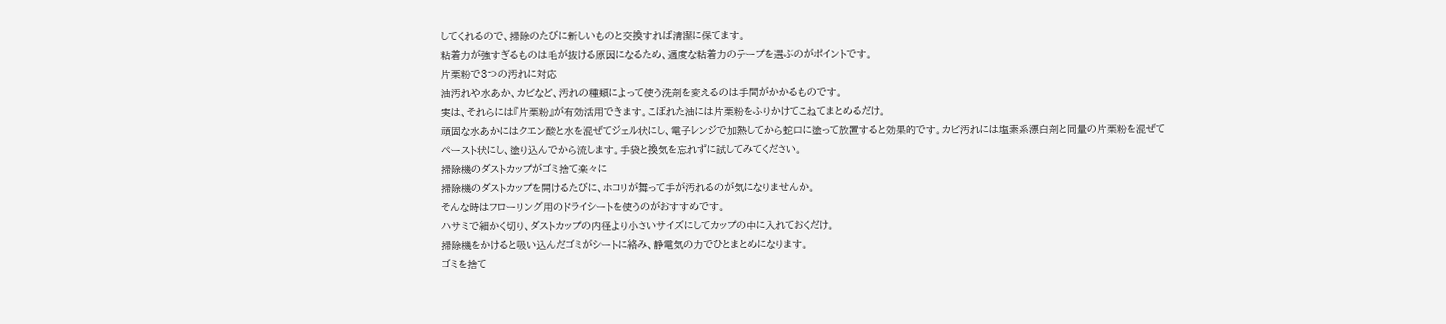してくれるので、掃除のたびに新しいものと交換すれば清潔に保てます。
粘着力が強すぎるものは毛が抜ける原因になるため、適度な粘着力のテープを選ぶのがポイントです。
片栗粉で3つの汚れに対応
油汚れや水あか、カビなど、汚れの種類によって使う洗剤を変えるのは手間がかかるものです。
実は、それらには『片栗粉』が有効活用できます。こぼれた油には片栗粉をふりかけてこねてまとめるだけ。
頑固な水あかにはクエン酸と水を混ぜてジェル状にし、電子レンジで加熱してから蛇口に塗って放置すると効果的です。カビ汚れには塩素系漂白剤と同量の片栗粉を混ぜてペースト状にし、塗り込んでから流します。手袋と換気を忘れずに試してみてください。
掃除機のダストカップがゴミ捨て楽々に
掃除機のダストカップを開けるたびに、ホコリが舞って手が汚れるのが気になりませんか。
そんな時はフローリング用のドライシートを使うのがおすすめです。
ハサミで細かく切り、ダストカップの内径より小さいサイズにしてカップの中に入れておくだけ。
掃除機をかけると吸い込んだゴミがシートに絡み、静電気の力でひとまとめになります。
ゴミを捨て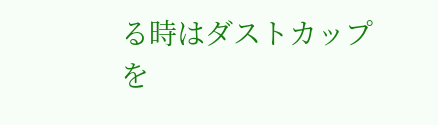る時はダストカップを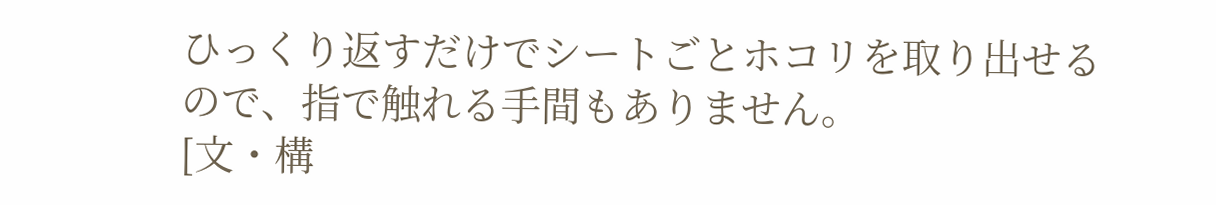ひっくり返すだけでシートごとホコリを取り出せるので、指で触れる手間もありません。
[文・構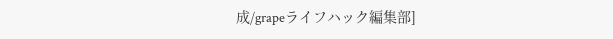成/grapeライフハック編集部]